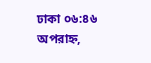ঢাকা ০৬:৪৬ অপরাহ্ন,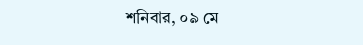শনিবার, ০৯ মে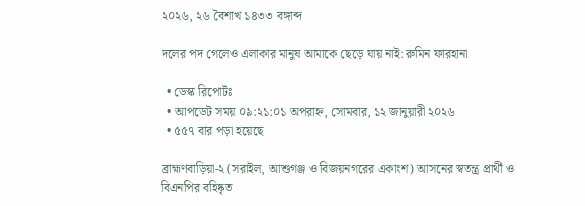২০২৬, ২৬ বৈশাখ ১৪৩৩ বঙ্গাব্দ

দলের পদ গেলেও এলাকার মানুষ আমাকে ছেড়ে যায় নাই: রুমিন ফারহানা

  • ডেস্ক রিপোর্টঃ
  • আপডেট সময় ০৯:২১:০১ অপরাহ্ন, সোমবার, ১২ জানুয়ারী ২০২৬
  • ৫৫৭ বার পড়া হয়েছে

ব্রাহ্মণবাড়িয়া-২ (সরাইল, আশুগঞ্জ ও বিজয়নগরের একাংশ) আসনের স্বতন্ত্র প্রার্থী ও বিএনপির বহিষ্কৃত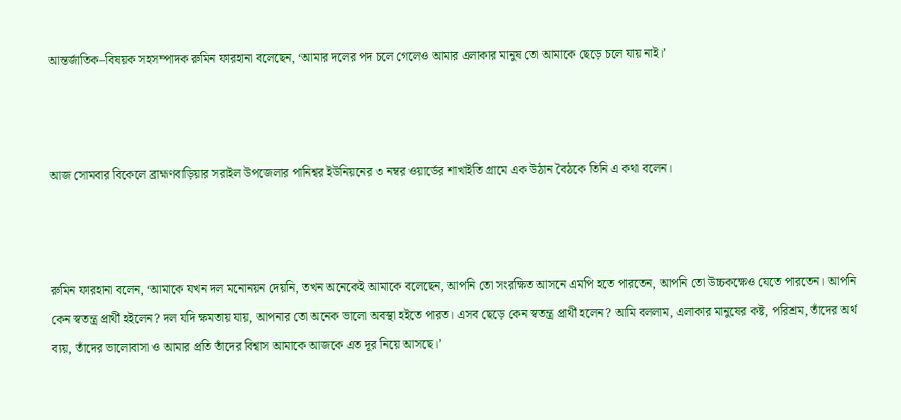আন্তর্জাতিক–বিষয়ক সহসম্পাদক রুমিন ফারহানা বলেছেন, ‘আমার দলের পদ চলে গেলেও আমার এলাকার মানুষ তো আমাকে ছেড়ে চলে যায় নাই।’



আজ সোমবার বিকেলে ব্রাহ্মণবাড়িয়ার সরাইল উপজেলার পানিশ্বর ইউনিয়নের ৩ নম্বর ওয়ার্ডের শাখাইতি গ্রামে এক উঠান বৈঠকে তিনি এ কথা বলেন।



রুমিন ফারহানা বলেন, ‘আমাকে যখন দল মনোনয়ন দেয়নি, তখন অনেকেই আমাকে বলেছেন, আপনি তো সংরক্ষিত আসনে এমপি হতে পারতেন, আপনি তো উচ্চকক্ষেও যেতে পারতেন। আপনি কেন স্বতন্ত্র প্রার্থী হইলেন? দল যদি ক্ষমতায় যায়, আপনার তো অনেক ভালো অবস্থা হইতে পারত। এসব ছেড়ে কেন স্বতন্ত্র প্রার্থী হলেন? আমি বললাম, এলাকার মানুষের কষ্ট, পরিশ্রম, তাঁদের অর্থ ব্যয়, তাঁদের ভালোবাসা ও আমার প্রতি তাঁদের বিশ্বাস আমাকে আজকে এত দূর নিয়ে আসছে।’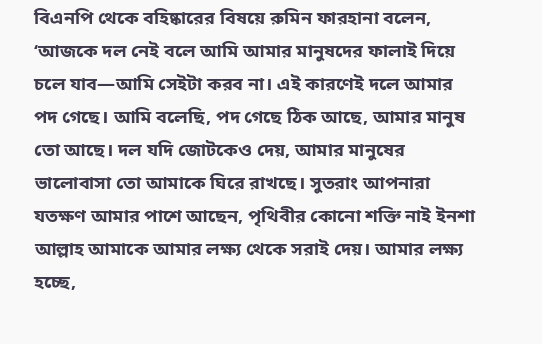বিএনপি থেকে বহিষ্কারের বিষয়ে রুমিন ফারহানা বলেন, ‘আজকে দল নেই বলে আমি আমার মানুষদের ফালাই দিয়ে চলে যাব—আমি সেইটা করব না। এই কারণেই দলে আমার পদ গেছে। আমি বলেছি, পদ গেছে ঠিক আছে, আমার মানুষ তো আছে। দল যদি জোটকেও দেয়, আমার মানুষের ভালোবাসা তো আমাকে ঘিরে রাখছে। সুতরাং আপনারা যতক্ষণ আমার পাশে আছেন, পৃথিবীর কোনো শক্তি নাই ইনশা আল্লাহ আমাকে আমার লক্ষ্য থেকে সরাই দেয়। আমার লক্ষ্য হচ্ছে,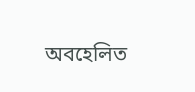অবহেলিত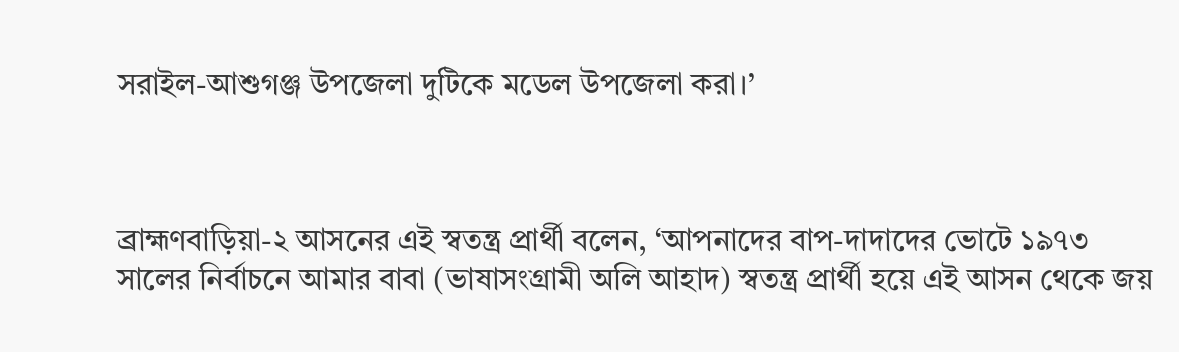সরাইল-আশুগঞ্জ উপজেলা দুটিকে মডেল উপজেলা করা।’



ব্রাহ্মণবাড়িয়া-২ আসনের এই স্বতন্ত্র প্রার্থী বলেন, ‘আপনাদের বাপ-দাদাদের ভোটে ১৯৭৩ সালের নির্বাচনে আমার বাবা (ভাষাসংগ্রামী অলি আহাদ) স্বতন্ত্র প্রার্থী হয়ে এই আসন থেকে জয়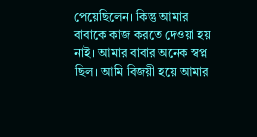পেয়েছিলেন। কিন্তু আমার বাবাকে কাজ করতে দেওয়া হয় নাই। আমার বাবার অনেক স্বপ্ন ছিল। আমি বিজয়ী হয়ে আমার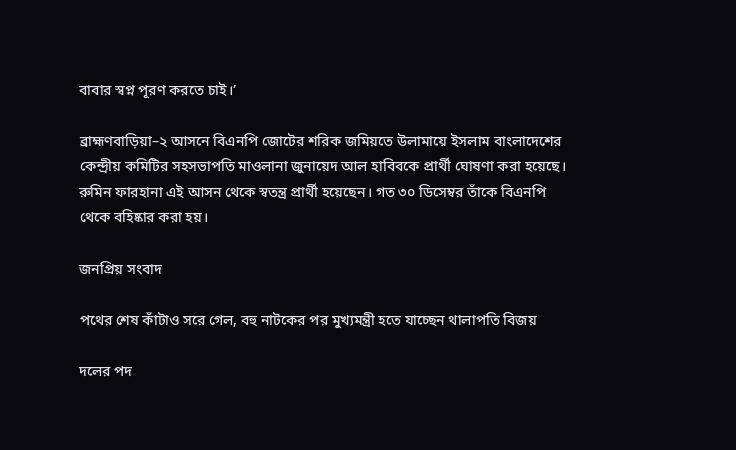বাবার স্বপ্ন পূরণ করতে চাই।’

ব্রাহ্মণবাড়িয়া–২ আসনে বিএনপি জোটের শরিক জমিয়তে উলামায়ে ইসলাম বাংলাদেশের কেন্দ্রীয় কমিটির সহসভাপতি মাওলানা জুনায়েদ আল হাবিবকে প্রার্থী ঘোষণা করা হয়েছে। রুমিন ফারহানা এই আসন থেকে স্বতন্ত্র প্রার্থী হয়েছেন। গত ৩০ ডিসেম্বর তাঁকে বিএনপি থেকে বহিষ্কার করা হয়।

জনপ্রিয় সংবাদ

পথের শেষ কাঁটাও সরে গেল, বহু নাটকের পর মুখ্যমন্ত্রী হতে যাচ্ছেন থালাপতি বিজয়

দলের পদ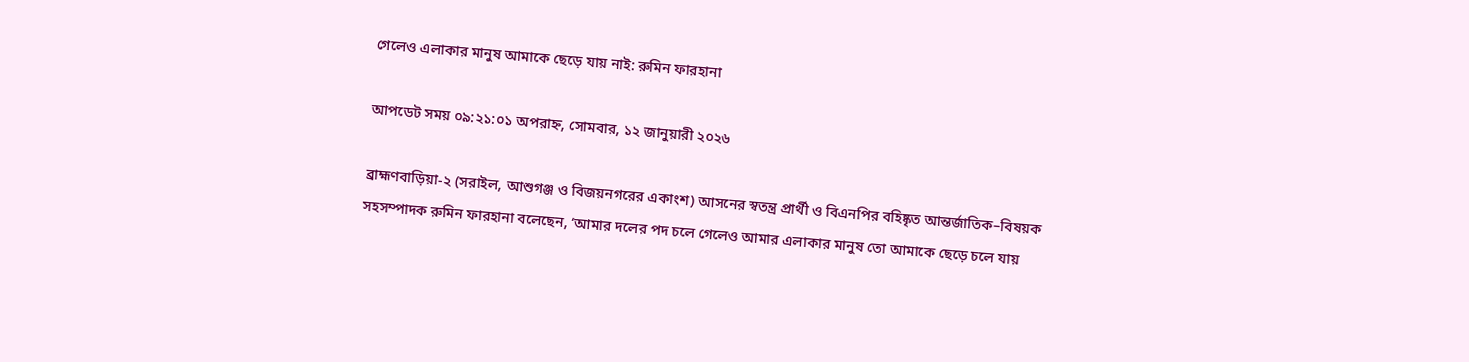গেলেও এলাকার মানুষ আমাকে ছেড়ে যায় নাই: রুমিন ফারহানা

আপডেট সময় ০৯:২১:০১ অপরাহ্ন, সোমবার, ১২ জানুয়ারী ২০২৬

ব্রাহ্মণবাড়িয়া-২ (সরাইল, আশুগঞ্জ ও বিজয়নগরের একাংশ) আসনের স্বতন্ত্র প্রার্থী ও বিএনপির বহিষ্কৃত আন্তর্জাতিক–বিষয়ক সহসম্পাদক রুমিন ফারহানা বলেছেন, ‘আমার দলের পদ চলে গেলেও আমার এলাকার মানুষ তো আমাকে ছেড়ে চলে যায়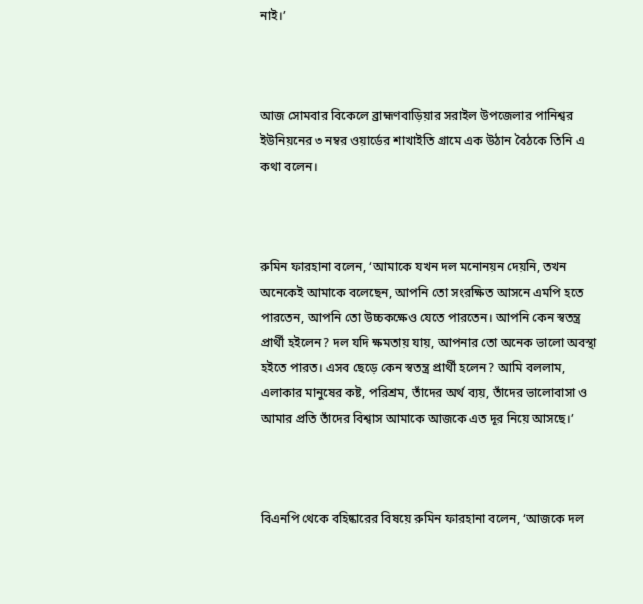নাই।’



আজ সোমবার বিকেলে ব্রাহ্মণবাড়িয়ার সরাইল উপজেলার পানিশ্বর ইউনিয়নের ৩ নম্বর ওয়ার্ডের শাখাইতি গ্রামে এক উঠান বৈঠকে তিনি এ কথা বলেন।



রুমিন ফারহানা বলেন, ‘আমাকে যখন দল মনোনয়ন দেয়নি, তখন অনেকেই আমাকে বলেছেন, আপনি তো সংরক্ষিত আসনে এমপি হতে পারতেন, আপনি তো উচ্চকক্ষেও যেতে পারতেন। আপনি কেন স্বতন্ত্র প্রার্থী হইলেন? দল যদি ক্ষমতায় যায়, আপনার তো অনেক ভালো অবস্থা হইতে পারত। এসব ছেড়ে কেন স্বতন্ত্র প্রার্থী হলেন? আমি বললাম, এলাকার মানুষের কষ্ট, পরিশ্রম, তাঁদের অর্থ ব্যয়, তাঁদের ভালোবাসা ও আমার প্রতি তাঁদের বিশ্বাস আমাকে আজকে এত দূর নিয়ে আসছে।’



বিএনপি থেকে বহিষ্কারের বিষয়ে রুমিন ফারহানা বলেন, ‘আজকে দল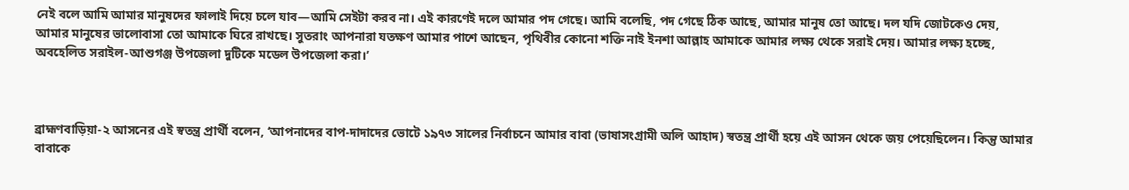নেই বলে আমি আমার মানুষদের ফালাই দিয়ে চলে যাব—আমি সেইটা করব না। এই কারণেই দলে আমার পদ গেছে। আমি বলেছি, পদ গেছে ঠিক আছে, আমার মানুষ তো আছে। দল যদি জোটকেও দেয়, আমার মানুষের ভালোবাসা তো আমাকে ঘিরে রাখছে। সুতরাং আপনারা যতক্ষণ আমার পাশে আছেন, পৃথিবীর কোনো শক্তি নাই ইনশা আল্লাহ আমাকে আমার লক্ষ্য থেকে সরাই দেয়। আমার লক্ষ্য হচ্ছে, অবহেলিত সরাইল-আশুগঞ্জ উপজেলা দুটিকে মডেল উপজেলা করা।’



ব্রাহ্মণবাড়িয়া-২ আসনের এই স্বতন্ত্র প্রার্থী বলেন, ‘আপনাদের বাপ-দাদাদের ভোটে ১৯৭৩ সালের নির্বাচনে আমার বাবা (ভাষাসংগ্রামী অলি আহাদ) স্বতন্ত্র প্রার্থী হয়ে এই আসন থেকে জয় পেয়েছিলেন। কিন্তু আমার বাবাকে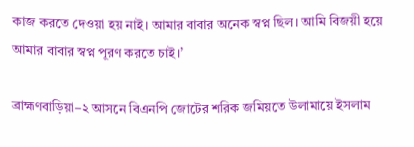কাজ করতে দেওয়া হয় নাই। আমার বাবার অনেক স্বপ্ন ছিল। আমি বিজয়ী হয়ে আমার বাবার স্বপ্ন পূরণ করতে চাই।’

ব্রাহ্মণবাড়িয়া–২ আসনে বিএনপি জোটের শরিক জমিয়তে উলামায়ে ইসলাম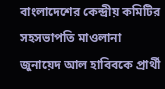বাংলাদেশের কেন্দ্রীয় কমিটির সহসভাপতি মাওলানা জুনায়েদ আল হাবিবকে প্রার্থী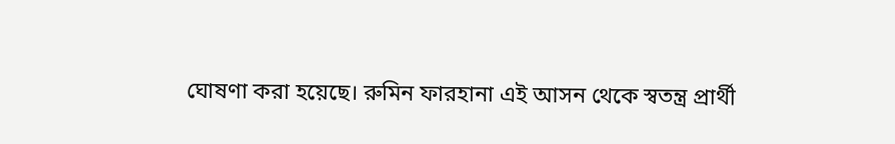ঘোষণা করা হয়েছে। রুমিন ফারহানা এই আসন থেকে স্বতন্ত্র প্রার্থী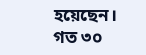হয়েছেন। গত ৩০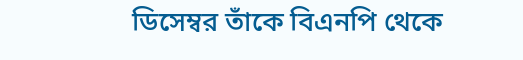ডিসেম্বর তাঁকে বিএনপি থেকে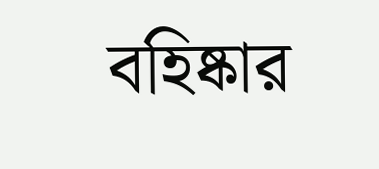বহিষ্কার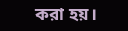করা হয়।